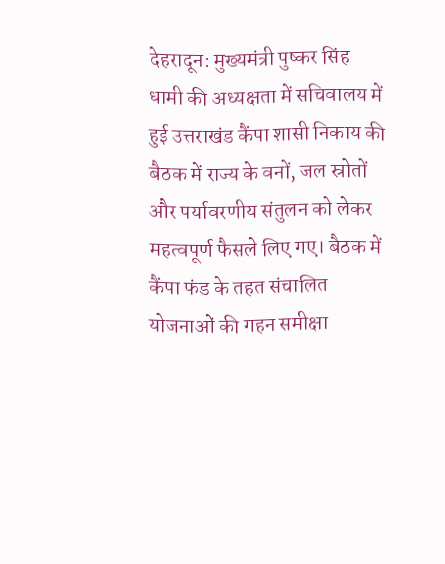देहरादून: मुख्यमंत्री पुष्कर सिंह धामी की अध्यक्षता में सचिवालय में हुई उत्तराखंड कैंपा शासी निकाय की बैठक में राज्य के वनों, जल स्रोतों और पर्यावरणीय संतुलन को लेकर महत्वपूर्ण फैसले लिए गए। बैठक में कैंपा फंड के तहत संचालित योजनाओं की गहन समीक्षा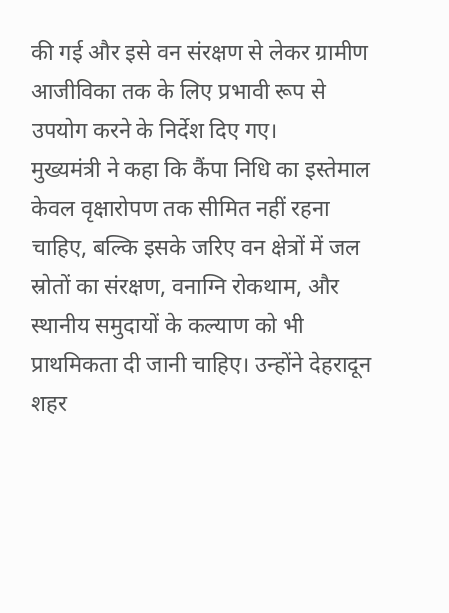की गई और इसे वन संरक्षण से लेकर ग्रामीण आजीविका तक के लिए प्रभावी रूप से उपयोग करने के निर्देश दिए गए।
मुख्यमंत्री ने कहा कि कैंपा निधि का इस्तेमाल केवल वृक्षारोपण तक सीमित नहीं रहना चाहिए, बल्कि इसके जरिए वन क्षेत्रों में जल स्रोतों का संरक्षण, वनाग्नि रोकथाम, और स्थानीय समुदायों के कल्याण को भी प्राथमिकता दी जानी चाहिए। उन्होंने देहरादून शहर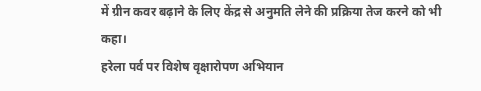में ग्रीन कवर बढ़ाने के लिए केंद्र से अनुमति लेने की प्रक्रिया तेज करने को भी कहा।
हरेला पर्व पर विशेष वृक्षारोपण अभियान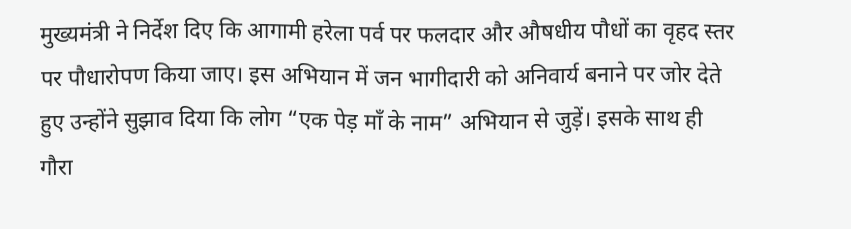मुख्यमंत्री ने निर्देश दिए कि आगामी हरेला पर्व पर फलदार और औषधीय पौधों का वृहद स्तर पर पौधारोपण किया जाए। इस अभियान में जन भागीदारी को अनिवार्य बनाने पर जोर देते हुए उन्होंने सुझाव दिया कि लोग “एक पेड़ माँ के नाम” अभियान से जुड़ें। इसके साथ ही गौरा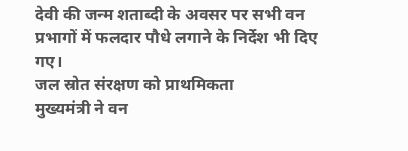देवी की जन्म शताब्दी के अवसर पर सभी वन प्रभागों में फलदार पौधे लगाने के निर्देश भी दिए गए।
जल स्रोत संरक्षण को प्राथमिकता
मुख्यमंत्री ने वन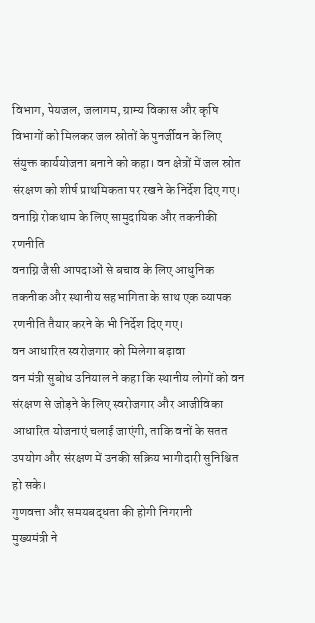विभाग, पेयजल, जलागम, ग्राम्य विकास और कृषि विभागों को मिलकर जल स्रोतों के पुनर्जीवन के लिए संयुक्त कार्ययोजना बनाने को कहा। वन क्षेत्रों में जल स्रोत संरक्षण को शीर्ष प्राथमिकता पर रखने के निर्देश दिए गए।
वनाग्नि रोकथाम के लिए सामुदायिक और तकनीकी रणनीति
वनाग्नि जैसी आपदाओं से बचाव के लिए आधुनिक तकनीक और स्थानीय सहभागिता के साथ एक व्यापक रणनीति तैयार करने के भी निर्देश दिए गए।
वन आधारित स्वरोजगार को मिलेगा बढ़ावा
वन मंत्री सुबोध उनियाल ने कहा कि स्थानीय लोगों को वन संरक्षण से जोड़ने के लिए स्वरोजगार और आजीविका आधारित योजनाएं चलाई जाएंगी, ताकि वनों के सतत उपयोग और संरक्षण में उनकी सक्रिय भागीदारी सुनिश्चित हो सके।
गुणवत्ता और समयबद्धता की होगी निगरानी
मुख्यमंत्री ने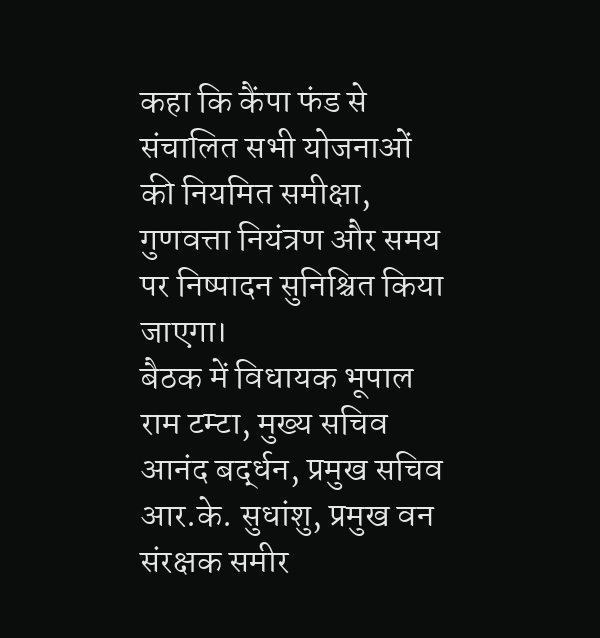कहा कि कैंपा फंड से संचालित सभी योजनाओं की नियमित समीक्षा, गुणवत्ता नियंत्रण और समय पर निष्पादन सुनिश्चित किया जाएगा।
बैठक में विधायक भूपाल राम टम्टा, मुख्य सचिव आनंद बर्द्धन, प्रमुख सचिव आर.के. सुधांशु, प्रमुख वन संरक्षक समीर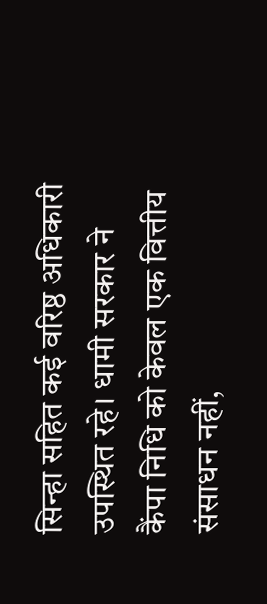सिन्हा सहित कई वरिष्ठ अधिकारी उपस्थित रहे। धामी सरकार ने कैंपा निधि को केवल एक वित्तीय संसाधन नहीं,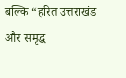बल्कि “हरित उत्तराखंड और समृद्ध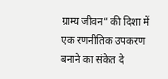ग्राम्य जीवन” की दिशा में एक रणनीतिक उपकरण बनाने का संकेत दे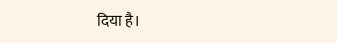दिया है।